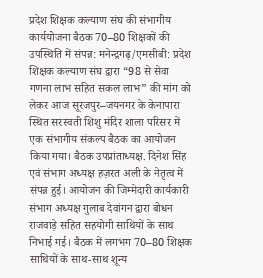प्रदेश शिक्षक कल्याण संघ की संभागीय कार्ययोजना बैठक 70–80 शिक्षकों की उपस्थिति में संपन्न: मनेन्द्रगढ़/एमसीबी: प्रदेश शिक्षक कल्याण संघ द्वारा “98 से सेवा गणना लाभ सहित सकल लाभ” की मांग को लेकर आज सूरजपुर–जयनगर के केनापारा स्थित सरस्वती शिशु मंदिर शाला परिसर में एक संभागीय संकल्प बैठक का आयोजन किया गया। बैठक उपप्रांताध्यक्ष. दिनेश सिंह एवं संभाग अध्यक्ष हज़रत अली के नेतृत्व में संपन्न हुई। आयोजन की जिम्मेदारी कार्यकारी संभाग अध्यक्ष गुलाब देवांगन द्वारा बोधन राजवाड़े सहित सहयोगी साथियों के साथ निभाई गई। बैठक में लगभग 70–80 शिक्षक साथियों के साथ-साथ शून्य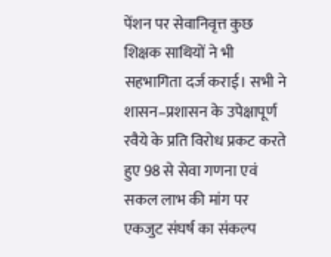पेंशन पर सेवानिवृत्त कुछ शिक्षक साथियों ने भी सहभागिता दर्ज कराई। सभी ने शासन–प्रशासन के उपेक्षापूर्ण रवैये के प्रति विरोध प्रकट करते हुए 98 से सेवा गणना एवं सकल लाभ की मांग पर एकजुट संघर्ष का संकल्प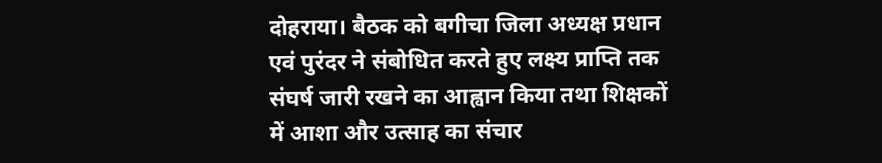दोहराया। बैठक को बगीचा जिला अध्यक्ष प्रधान एवं पुरंदर ने संबोधित करते हुए लक्ष्य प्राप्ति तक संघर्ष जारी रखने का आह्वान किया तथा शिक्षकों में आशा और उत्साह का संचार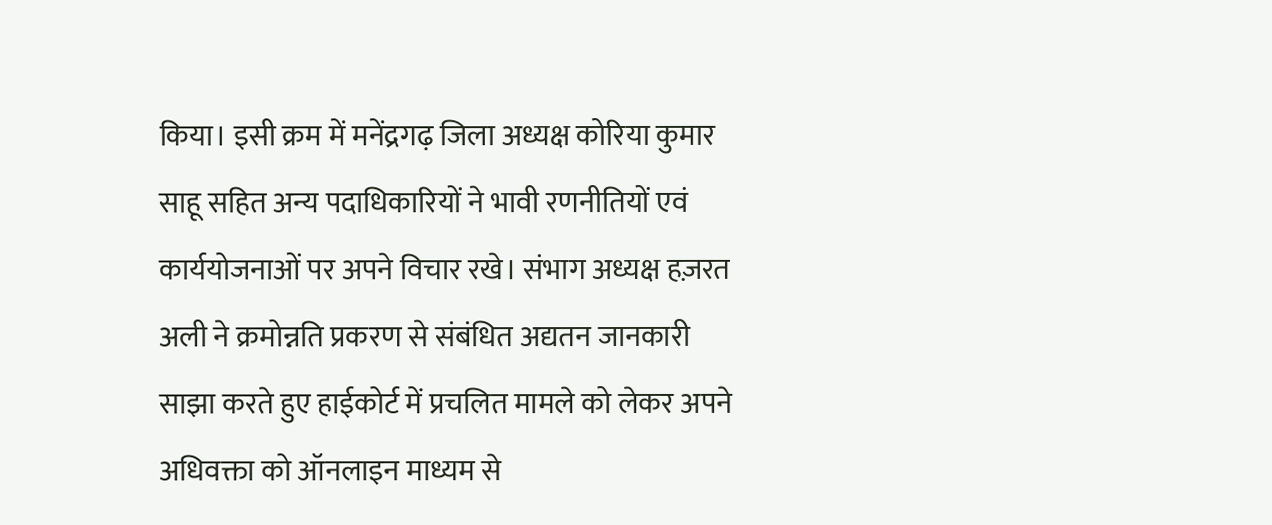किया। इसी क्रम में मनेंद्रगढ़ जिला अध्यक्ष कोरिया कुमार साहू सहित अन्य पदाधिकारियों ने भावी रणनीतियों एवं कार्ययोजनाओं पर अपने विचार रखे। संभाग अध्यक्ष हज़रत अली ने क्रमोन्नति प्रकरण से संबंधित अद्यतन जानकारी साझा करते हुए हाईकोर्ट में प्रचलित मामले को लेकर अपने अधिवक्ता को ऑनलाइन माध्यम से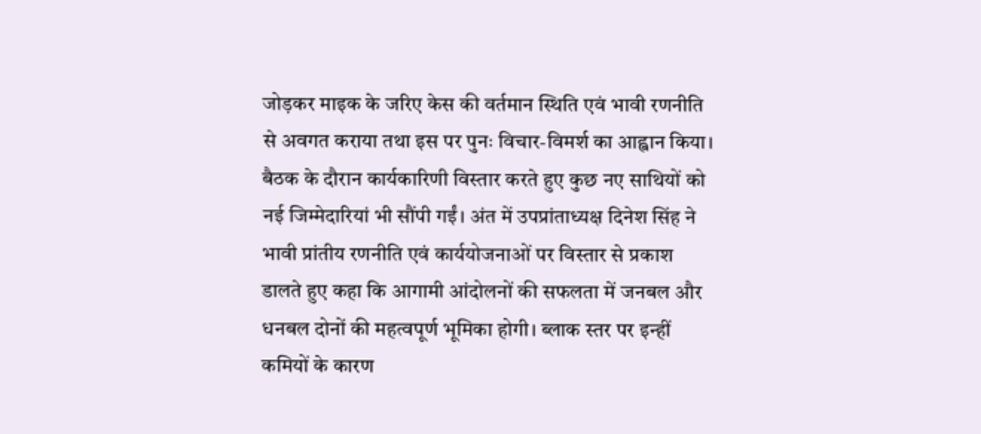जोड़कर माइक के जरिए केस की वर्तमान स्थिति एवं भावी रणनीति से अवगत कराया तथा इस पर पुनः विचार-विमर्श का आह्वान किया। बैठक के दौरान कार्यकारिणी विस्तार करते हुए कुछ नए साथियों को नई जिम्मेदारियां भी सौंपी गईं। अंत में उपप्रांताध्यक्ष दिनेश सिंह ने भावी प्रांतीय रणनीति एवं कार्ययोजनाओं पर विस्तार से प्रकाश डालते हुए कहा कि आगामी आंदोलनों की सफलता में जनबल और धनबल दोनों की महत्वपूर्ण भूमिका होगी। ब्लाक स्तर पर इन्हीं कमियों के कारण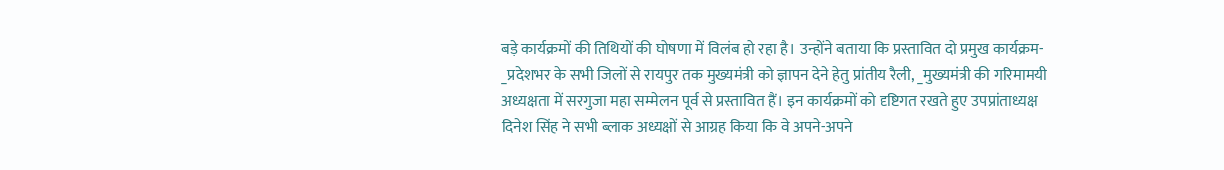बड़े कार्यक्रमों की तिथियों की घोषणा में विलंब हो रहा है। उन्होंने बताया कि प्रस्तावित दो प्रमुख कार्यक्रम- _प्रदेशभर के सभी जिलों से रायपुर तक मुख्यमंत्री को ज्ञापन देने हेतु प्रांतीय रैली, _मुख्यमंत्री की गरिमामयी अध्यक्षता में सरगुजा महा सम्मेलन पूर्व से प्रस्तावित हैं। इन कार्यक्रमों को दृष्टिगत रखते हुए उपप्रांताध्यक्ष दिनेश सिंह ने सभी ब्लाक अध्यक्षों से आग्रह किया कि वे अपने-अपने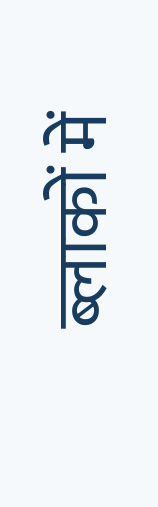ब्लाकों में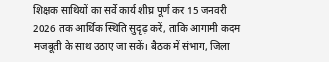शिक्षक साथियों का सर्वे कार्य शीघ्र पूर्ण कर 15 जनवरी 2026 तक आर्थिक स्थिति सुदृढ़ करें, ताकि आगामी कदम मजबूती के साथ उठाए जा सकें। बैठक में संभाग, जिला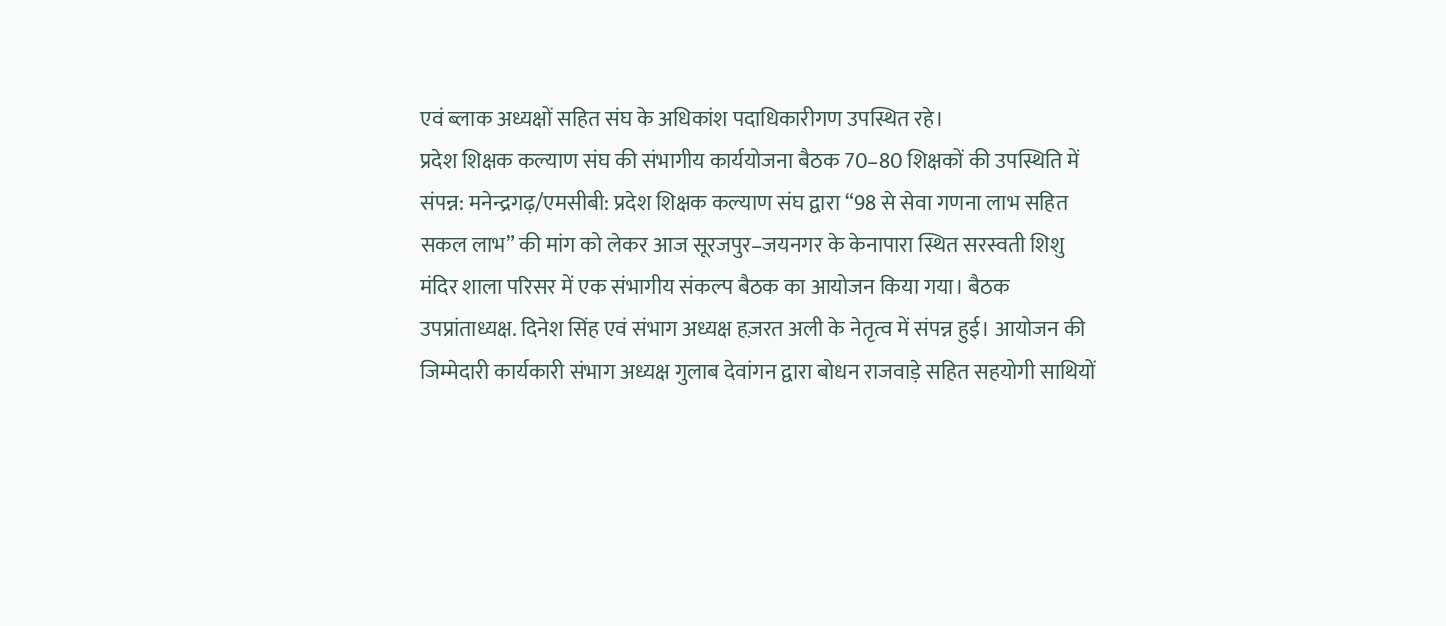एवं ब्लाक अध्यक्षों सहित संघ के अधिकांश पदाधिकारीगण उपस्थित रहे।
प्रदेश शिक्षक कल्याण संघ की संभागीय कार्ययोजना बैठक 70–80 शिक्षकों की उपस्थिति में संपन्न: मनेन्द्रगढ़/एमसीबी: प्रदेश शिक्षक कल्याण संघ द्वारा “98 से सेवा गणना लाभ सहित सकल लाभ” की मांग को लेकर आज सूरजपुर–जयनगर के केनापारा स्थित सरस्वती शिशु मंदिर शाला परिसर में एक संभागीय संकल्प बैठक का आयोजन किया गया। बैठक उपप्रांताध्यक्ष. दिनेश सिंह एवं संभाग अध्यक्ष हज़रत अली के नेतृत्व में संपन्न हुई। आयोजन की जिम्मेदारी कार्यकारी संभाग अध्यक्ष गुलाब देवांगन द्वारा बोधन राजवाड़े सहित सहयोगी साथियों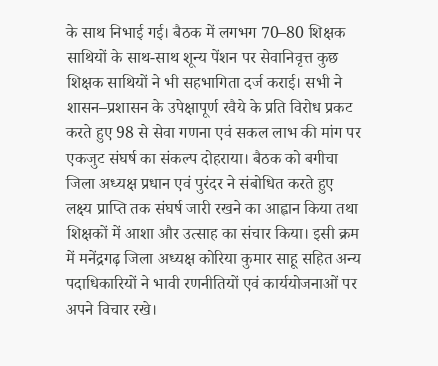के साथ निभाई गई। बैठक में लगभग 70–80 शिक्षक साथियों के साथ-साथ शून्य पेंशन पर सेवानिवृत्त कुछ शिक्षक साथियों ने भी सहभागिता दर्ज कराई। सभी ने शासन–प्रशासन के उपेक्षापूर्ण रवैये के प्रति विरोध प्रकट करते हुए 98 से सेवा गणना एवं सकल लाभ की मांग पर एकजुट संघर्ष का संकल्प दोहराया। बैठक को बगीचा जिला अध्यक्ष प्रधान एवं पुरंदर ने संबोधित करते हुए लक्ष्य प्राप्ति तक संघर्ष जारी रखने का आह्वान किया तथा शिक्षकों में आशा और उत्साह का संचार किया। इसी क्रम में मनेंद्रगढ़ जिला अध्यक्ष कोरिया कुमार साहू सहित अन्य पदाधिकारियों ने भावी रणनीतियों एवं कार्ययोजनाओं पर अपने विचार रखे।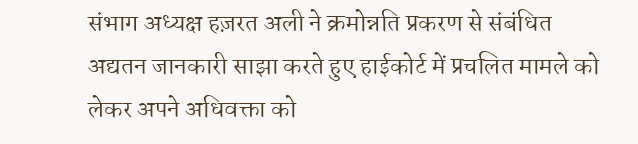संभाग अध्यक्ष हज़रत अली ने क्रमोन्नति प्रकरण से संबंधित अद्यतन जानकारी साझा करते हुए हाईकोर्ट में प्रचलित मामले को लेकर अपने अधिवक्ता को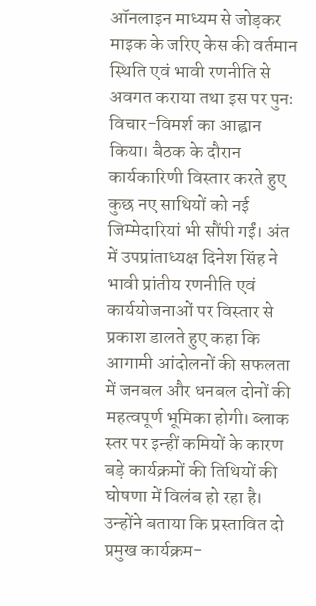ऑनलाइन माध्यम से जोड़कर माइक के जरिए केस की वर्तमान स्थिति एवं भावी रणनीति से अवगत कराया तथा इस पर पुनः विचार-विमर्श का आह्वान किया। बैठक के दौरान कार्यकारिणी विस्तार करते हुए कुछ नए साथियों को नई जिम्मेदारियां भी सौंपी गईं। अंत में उपप्रांताध्यक्ष दिनेश सिंह ने भावी प्रांतीय रणनीति एवं कार्ययोजनाओं पर विस्तार से प्रकाश डालते हुए कहा कि आगामी आंदोलनों की सफलता में जनबल और धनबल दोनों की महत्वपूर्ण भूमिका होगी। ब्लाक स्तर पर इन्हीं कमियों के कारण बड़े कार्यक्रमों की तिथियों की घोषणा में विलंब हो रहा है। उन्होंने बताया कि प्रस्तावित दो प्रमुख कार्यक्रम-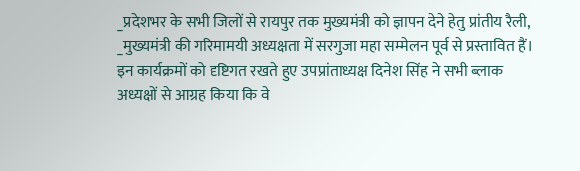_प्रदेशभर के सभी जिलों से रायपुर तक मुख्यमंत्री को ज्ञापन देने हेतु प्रांतीय रैली, _मुख्यमंत्री की गरिमामयी अध्यक्षता में सरगुजा महा सम्मेलन पूर्व से प्रस्तावित हैं। इन कार्यक्रमों को दृष्टिगत रखते हुए उपप्रांताध्यक्ष दिनेश सिंह ने सभी ब्लाक अध्यक्षों से आग्रह किया कि वे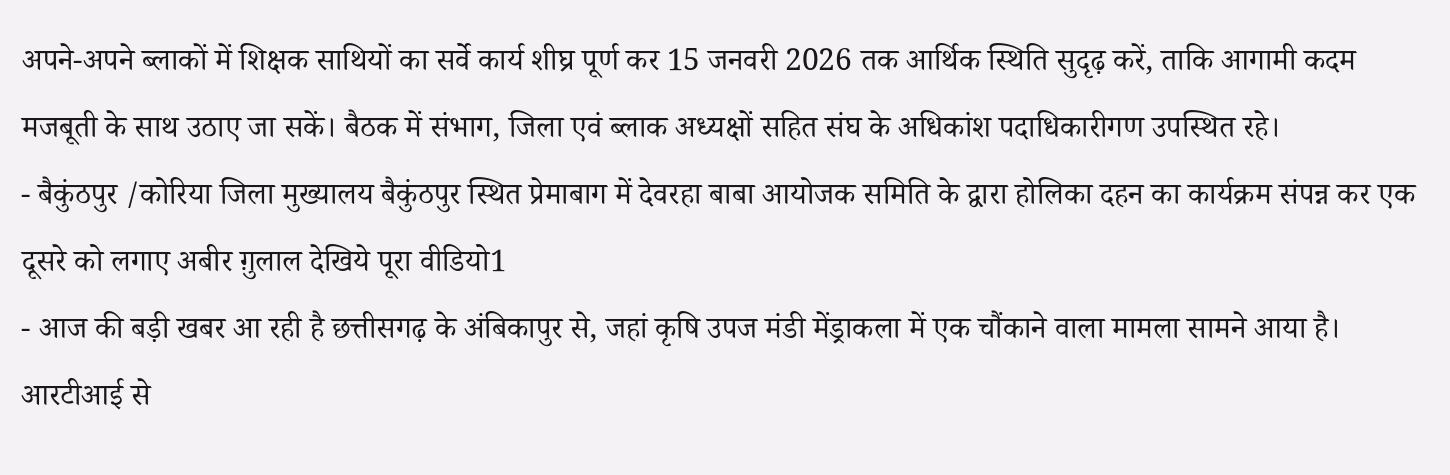अपने-अपने ब्लाकों में शिक्षक साथियों का सर्वे कार्य शीघ्र पूर्ण कर 15 जनवरी 2026 तक आर्थिक स्थिति सुदृढ़ करें, ताकि आगामी कदम मजबूती के साथ उठाए जा सकें। बैठक में संभाग, जिला एवं ब्लाक अध्यक्षों सहित संघ के अधिकांश पदाधिकारीगण उपस्थित रहे।
- बैकुंठपुर /कोरिया जिला मुख्यालय बैकुंठपुर स्थित प्रेमाबाग में देवरहा बाबा आयोजक समिति के द्वारा होलिका दहन का कार्यक्रम संपन्न कर एक दूसरे को लगाए अबीर ग़ुलाल देखिये पूरा वीडियो1
- आज की बड़ी खबर आ रही है छत्तीसगढ़ के अंबिकापुर से, जहां कृषि उपज मंडी मेंड्राकला में एक चौंकाने वाला मामला सामने आया है। आरटीआई से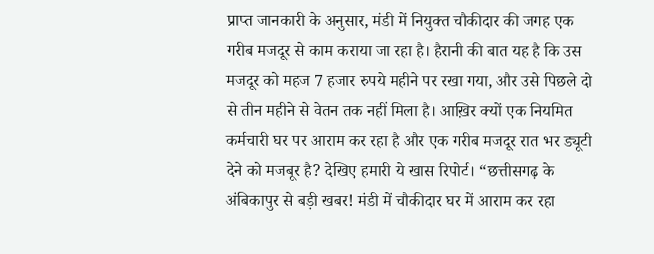प्राप्त जानकारी के अनुसार, मंडी में नियुक्त चौकीदार की जगह एक गरीब मजदूर से काम कराया जा रहा है। हैरानी की बात यह है कि उस मजदूर को महज 7 हजार रुपये महीने पर रखा गया, और उसे पिछले दो से तीन महीने से वेतन तक नहीं मिला है। आख़िर क्यों एक नियमित कर्मचारी घर पर आराम कर रहा है और एक गरीब मजदूर रात भर ड्यूटी देने को मजबूर है? देखिए हमारी ये खास रिपोर्ट। “छत्तीसगढ़ के अंबिकापुर से बड़ी खबर! मंडी में चौकीदार घर में आराम कर रहा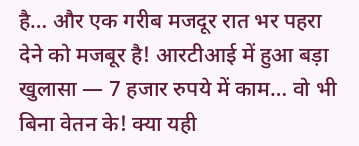है… और एक गरीब मजदूर रात भर पहरा देने को मजबूर है! आरटीआई में हुआ बड़ा खुलासा — 7 हजार रुपये में काम… वो भी बिना वेतन के! क्या यही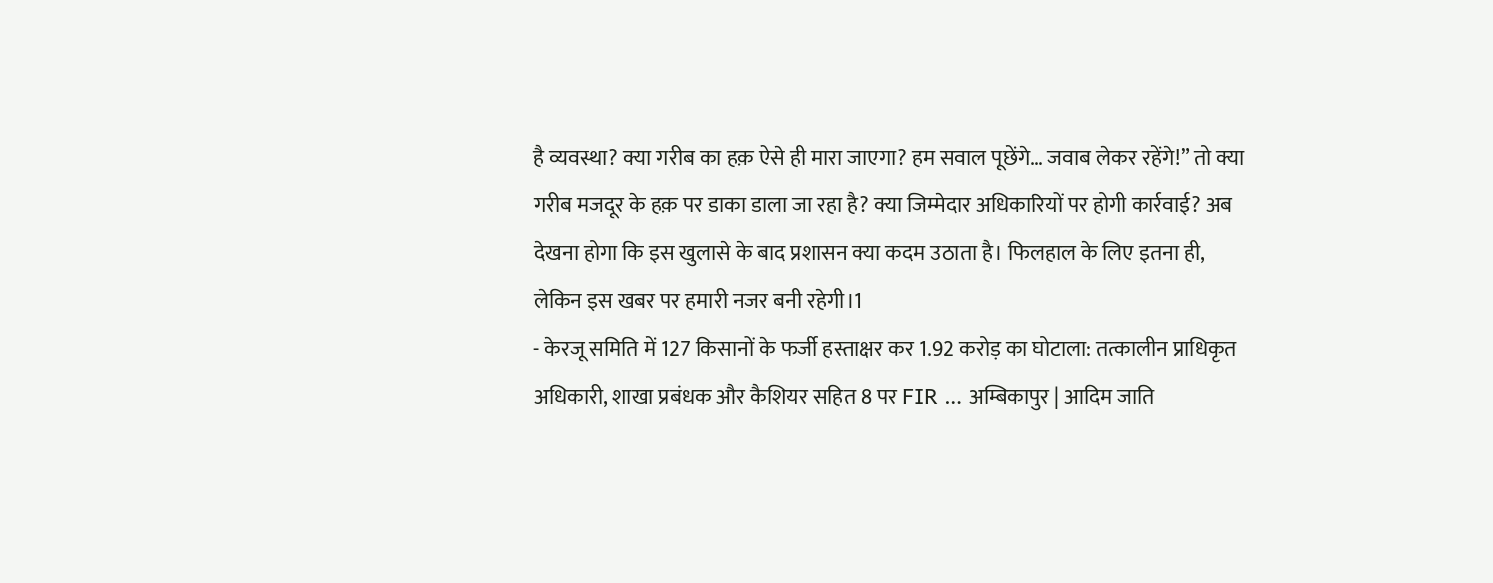है व्यवस्था? क्या गरीब का हक़ ऐसे ही मारा जाएगा? हम सवाल पूछेंगे… जवाब लेकर रहेंगे!” तो क्या गरीब मजदूर के हक़ पर डाका डाला जा रहा है? क्या जिम्मेदार अधिकारियों पर होगी कार्रवाई? अब देखना होगा कि इस खुलासे के बाद प्रशासन क्या कदम उठाता है। फिलहाल के लिए इतना ही, लेकिन इस खबर पर हमारी नजर बनी रहेगी।1
- केरजू समिति में 127 किसानों के फर्जी हस्ताक्षर कर 1.92 करोड़ का घोटाला: तत्कालीन प्राधिकृत अधिकारी, शाखा प्रबंधक और कैशियर सहित 8 पर FIR … अम्बिकापुर | आदिम जाति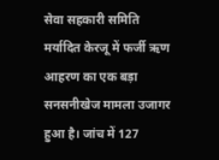सेवा सहकारी समिति मर्यादित केरजू में फर्जी ऋण आहरण का एक बड़ा सनसनीखेज मामला उजागर हुआ है। जांच में 127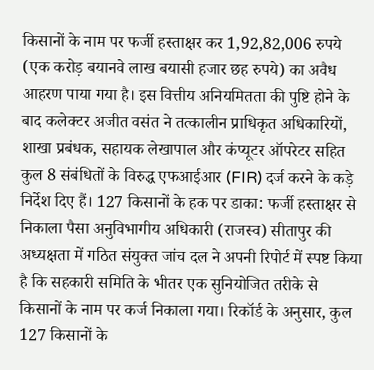किसानों के नाम पर फर्जी हस्ताक्षर कर 1,92,82,006 रुपये (एक करोड़ बयानवे लाख बयासी हजार छह रुपये) का अवैध आहरण पाया गया है। इस वित्तीय अनियमितता की पुष्टि होने के बाद कलेक्टर अजीत वसंत ने तत्कालीन प्राधिकृत अधिकारियों, शाखा प्रबंधक, सहायक लेखापाल और कंप्यूटर ऑपरेटर सहित कुल 8 संबंधितों के विरुद्ध एफआईआर (FIR) दर्ज करने के कड़े निर्देश दिए हैं। 127 किसानों के हक पर डाका: फर्जी हस्ताक्षर से निकाला पैसा अनुविभागीय अधिकारी (राजस्व) सीतापुर की अध्यक्षता में गठित संयुक्त जांच दल ने अपनी रिपोर्ट में स्पष्ट किया है कि सहकारी समिति के भीतर एक सुनियोजित तरीके से किसानों के नाम पर कर्ज निकाला गया। रिकॉर्ड के अनुसार, कुल 127 किसानों के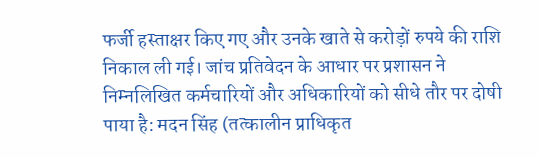फर्जी हस्ताक्षर किए गए और उनके खाते से करोड़ों रुपये की राशि निकाल ली गई। जांच प्रतिवेदन के आधार पर प्रशासन ने निम्नलिखित कर्मचारियों और अधिकारियों को सीधे तौर पर दोषी पाया है: मदन सिंह (तत्कालीन प्राधिकृत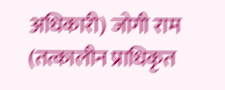अधिकारी) जोगी राम (तत्कालीन प्राधिकृत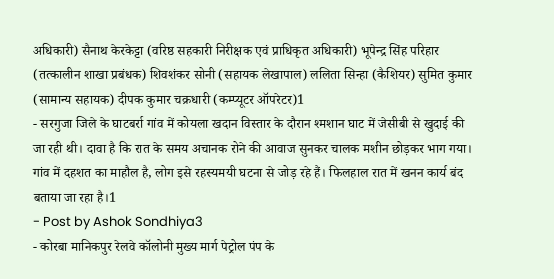अधिकारी) सैनाथ केरकेट्टा (वरिष्ठ सहकारी निरीक्षक एवं प्राधिकृत अधिकारी) भूपेन्द्र सिंह परिहार (तत्कालीन शाखा प्रबंधक) शिवशंकर सोनी (सहायक लेखापाल) ललिता सिन्हा (कैशियर) सुमित कुमार (सामान्य सहायक) दीपक कुमार चक्रधारी (कम्प्यूटर ऑपरेटर)1
- सरगुजा जिले के घाटबर्रा गांव में कोयला खदान विस्तार के दौरान श्मशान घाट में जेसीबी से खुदाई की जा रही थी। दावा है कि रात के समय अचानक रोने की आवाज सुनकर चालक मशीन छोड़कर भाग गया। गांव में दहशत का माहौल है, लोग इसे रहस्यमयी घटना से जोड़ रहे हैं। फिलहाल रात में खनन कार्य बंद बताया जा रहा है।1
- Post by Ashok Sondhiya3
- कोरबा मानिकपुर रेलवे कॉलोनी मुख्य मार्ग पेट्रोल पंप के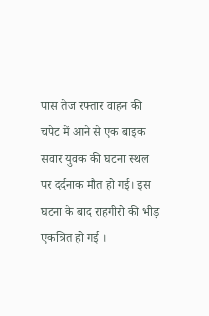पास तेज रफ्तार वाहन की चपेट में आने से एक बाइक सवार युवक की घटना स्थल पर दर्दनाक मौत हो गई। इस घटना के बाद राहगीरो की भीड़ एकत्रित हो गई ।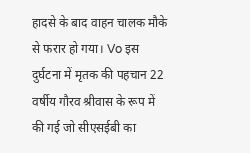हादसे के बाद वाहन चालक मौके से फरार हो गया। Vo इस दुर्घटना में मृतक की पहचान 22 वर्षीय गौरव श्रीवास के रूप में की गई जो सीएसईबी का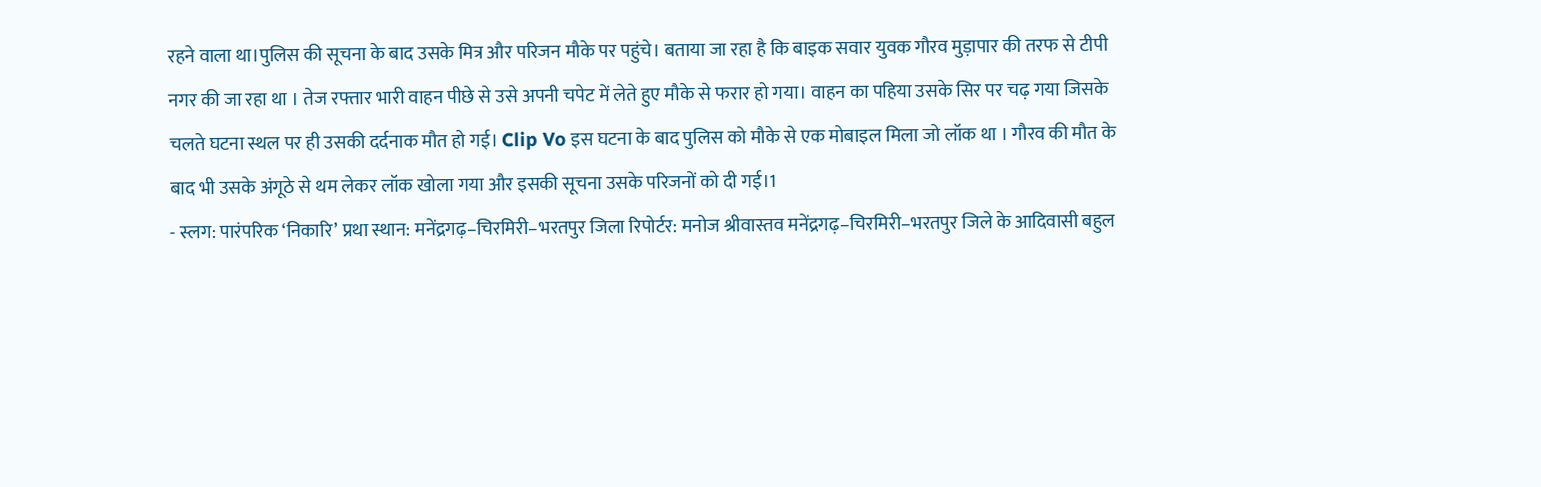रहने वाला था।पुलिस की सूचना के बाद उसके मित्र और परिजन मौके पर पहुंचे। बताया जा रहा है कि बाइक सवार युवक गौरव मुड़ापार की तरफ से टीपी नगर की जा रहा था । तेज रफ्तार भारी वाहन पीछे से उसे अपनी चपेट में लेते हुए मौके से फरार हो गया। वाहन का पहिया उसके सिर पर चढ़ गया जिसके चलते घटना स्थल पर ही उसकी दर्दनाक मौत हो गई। Clip Vo इस घटना के बाद पुलिस को मौके से एक मोबाइल मिला जो लॉक था । गौरव की मौत के बाद भी उसके अंगूठे से थम लेकर लॉक खोला गया और इसकी सूचना उसके परिजनों को दी गई।1
- स्लग: पारंपरिक ‘निकारि’ प्रथा स्थान: मनेंद्रगढ़–चिरमिरी–भरतपुर जिला रिपोर्टर: मनोज श्रीवास्तव मनेंद्रगढ़–चिरमिरी–भरतपुर जिले के आदिवासी बहुल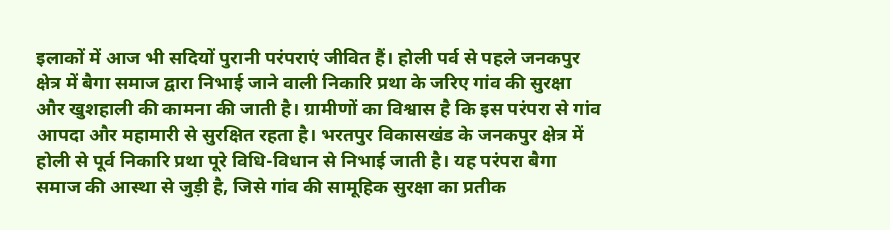इलाकों में आज भी सदियों पुरानी परंपराएं जीवित हैं। होली पर्व से पहले जनकपुर क्षेत्र में बैगा समाज द्वारा निभाई जाने वाली निकारि प्रथा के जरिए गांव की सुरक्षा और खुशहाली की कामना की जाती है। ग्रामीणों का विश्वास है कि इस परंपरा से गांव आपदा और महामारी से सुरक्षित रहता है। भरतपुर विकासखंड के जनकपुर क्षेत्र में होली से पूर्व निकारि प्रथा पूरे विधि-विधान से निभाई जाती है। यह परंपरा बैगा समाज की आस्था से जुड़ी है, जिसे गांव की सामूहिक सुरक्षा का प्रतीक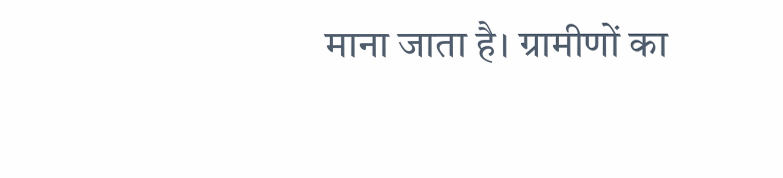माना जाता है। ग्रामीणों का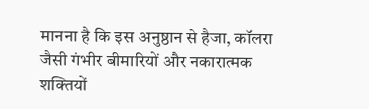मानना है कि इस अनुष्ठान से हैजा, कॉलरा जैसी गंभीर बीमारियों और नकारात्मक शक्तियों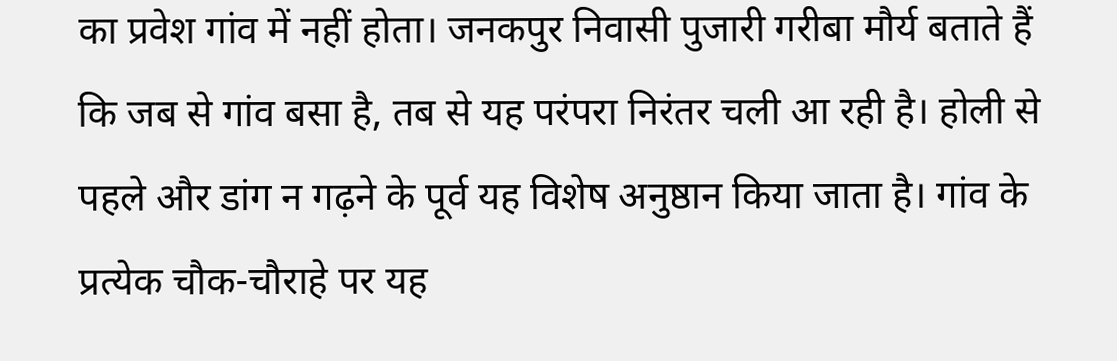का प्रवेश गांव में नहीं होता। जनकपुर निवासी पुजारी गरीबा मौर्य बताते हैं कि जब से गांव बसा है, तब से यह परंपरा निरंतर चली आ रही है। होली से पहले और डांग न गढ़ने के पूर्व यह विशेष अनुष्ठान किया जाता है। गांव के प्रत्येक चौक-चौराहे पर यह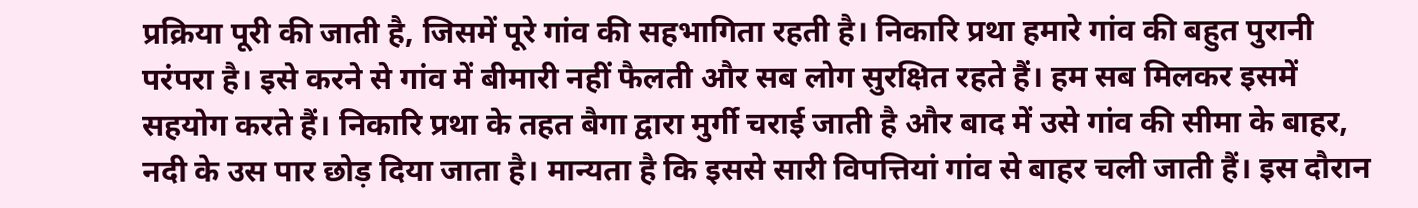प्रक्रिया पूरी की जाती है, जिसमें पूरे गांव की सहभागिता रहती है। निकारि प्रथा हमारे गांव की बहुत पुरानी परंपरा है। इसे करने से गांव में बीमारी नहीं फैलती और सब लोग सुरक्षित रहते हैं। हम सब मिलकर इसमें सहयोग करते हैं। निकारि प्रथा के तहत बैगा द्वारा मुर्गी चराई जाती है और बाद में उसे गांव की सीमा के बाहर, नदी के उस पार छोड़ दिया जाता है। मान्यता है कि इससे सारी विपत्तियां गांव से बाहर चली जाती हैं। इस दौरान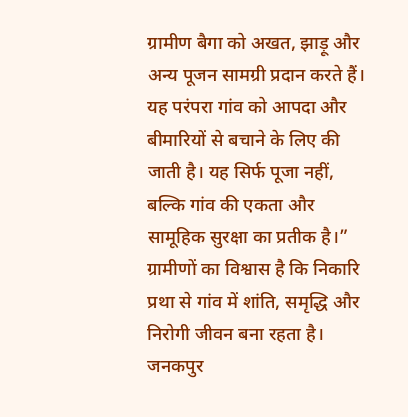ग्रामीण बैगा को अखत, झाड़ू और अन्य पूजन सामग्री प्रदान करते हैं। यह परंपरा गांव को आपदा और बीमारियों से बचाने के लिए की जाती है। यह सिर्फ पूजा नहीं, बल्कि गांव की एकता और सामूहिक सुरक्षा का प्रतीक है।” ग्रामीणों का विश्वास है कि निकारि प्रथा से गांव में शांति, समृद्धि और निरोगी जीवन बना रहता है। जनकपुर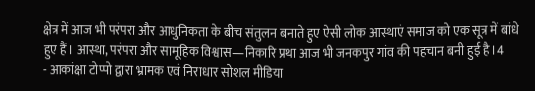क्षेत्र में आज भी परंपरा और आधुनिकता के बीच संतुलन बनाते हुए ऐसी लोक आस्थाएं समाज को एक सूत्र में बांधे हुए हैं। आस्था, परंपरा और सामूहिक विश्वास—निकारि प्रथा आज भी जनकपुर गांव की पहचान बनी हुई है।4
- आकांक्षा टोप्पो द्वारा भ्रामक एवं निराधार सोशल मीडिया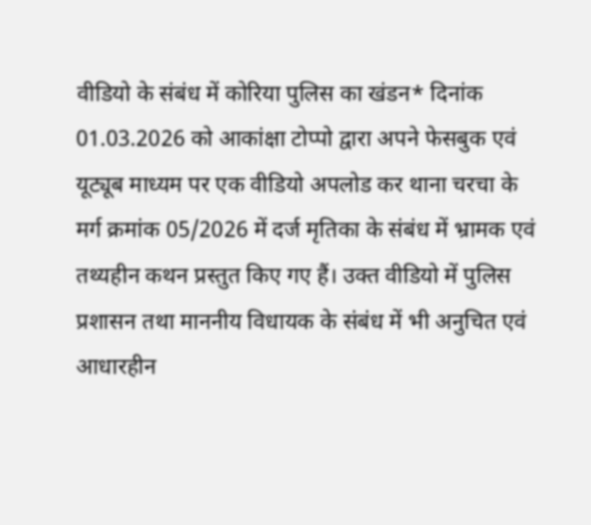वीडियो के संबंध में कोरिया पुलिस का खंडन* दिनांक 01.03.2026 को आकांक्षा टोप्पो द्वारा अपने फेसबुक एवं यूट्यूब माध्यम पर एक वीडियो अपलोड कर थाना चरचा के मर्ग क्रमांक 05/2026 में दर्ज मृतिका के संबंध में भ्रामक एवं तथ्यहीन कथन प्रस्तुत किए गए हैं। उक्त वीडियो में पुलिस प्रशासन तथा माननीय विधायक के संबंध में भी अनुचित एवं आधारहीन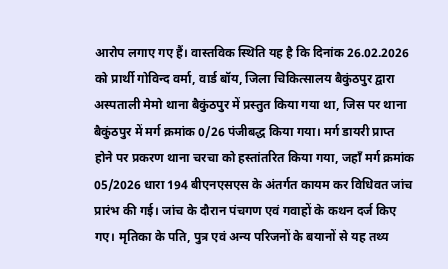आरोप लगाए गए हैं। वास्तविक स्थिति यह है कि दिनांक 26.02.2026 को प्रार्थी गोविन्द वर्मा, वार्ड बॉय, जिला चिकित्सालय बैकुंठपुर द्वारा अस्पताली मेमो थाना बैकुंठपुर में प्रस्तुत किया गया था, जिस पर थाना बैकुंठपुर में मर्ग क्रमांक 0/26 पंजीबद्ध किया गया। मर्ग डायरी प्राप्त होने पर प्रकरण थाना चरचा को हस्तांतरित किया गया, जहाँ मर्ग क्रमांक 05/2026 धारा 194 बीएनएसएस के अंतर्गत कायम कर विधिवत जांच प्रारंभ की गई। जांच के दौरान पंचगण एवं गवाहों के कथन दर्ज किए गए। मृतिका के पति, पुत्र एवं अन्य परिजनों के बयानों से यह तथ्य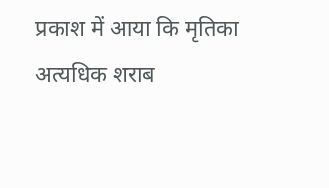प्रकाश में आया कि मृतिका अत्यधिक शराब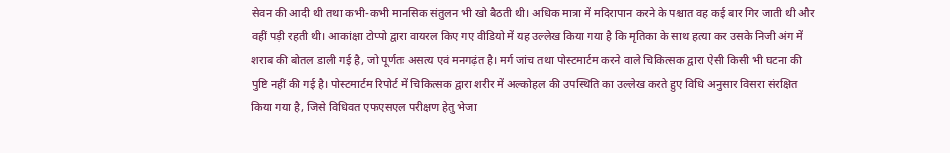सेवन की आदी थी तथा कभी-कभी मानसिक संतुलन भी खो बैठती थी। अधिक मात्रा में मदिरापान करने के पश्चात वह कई बार गिर जाती थी और वहीं पड़ी रहती थी। आकांक्षा टोप्पो द्वारा वायरल किए गए वीडियो में यह उल्लेख किया गया है कि मृतिका के साथ हत्या कर उसके निजी अंग में शराब की बोतल डाली गई है, जो पूर्णतः असत्य एवं मनगढ़ंत है। मर्ग जांच तथा पोस्टमार्टम करने वाले चिकित्सक द्वारा ऐसी किसी भी घटना की पुष्टि नहीं की गई है। पोस्टमार्टम रिपोर्ट में चिकित्सक द्वारा शरीर में अल्कोहल की उपस्थिति का उल्लेख करते हुए विधि अनुसार विसरा संरक्षित किया गया है, जिसे विधिवत एफएसएल परीक्षण हेतु भेजा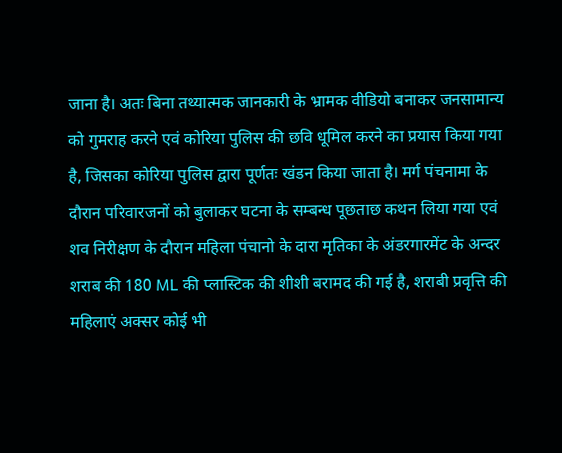जाना है। अतः बिना तथ्यात्मक जानकारी के भ्रामक वीडियो बनाकर जनसामान्य को गुमराह करने एवं कोरिया पुलिस की छवि धूमिल करने का प्रयास किया गया है, जिसका कोरिया पुलिस द्वारा पूर्णतः खंडन किया जाता है। मर्ग पंचनामा के दौरान परिवारजनों को बुलाकर घटना के सम्बन्ध पूछताछ कथन लिया गया एवं शव निरीक्षण के दौरान महिला पंचानो के दारा मृतिका के अंडरगारमेंट के अन्दर शराब की 180 ML की प्लास्टिक की शीशी बरामद की गई है, शराबी प्रवृत्ति की महिलाएं अक्सर कोई भी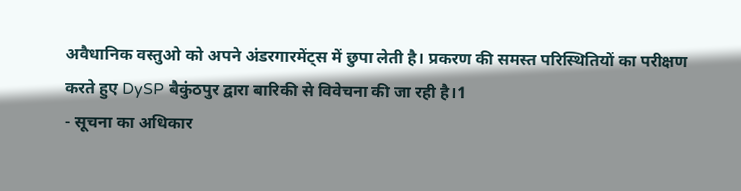अवैधानिक वस्तुओ को अपने अंडरगारमेंट्स में छुपा लेती है। प्रकरण की समस्त परिस्थितियों का परीक्षण करते हुए DySP बैकुंठपुर द्वारा बारिकी से विवेचना की जा रही है।1
- सूचना का अधिकार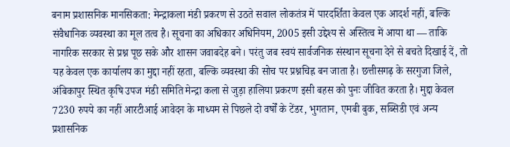बनाम प्रशासनिक मानसिकता: मेन्द्राकला मंडी प्रकरण से उठते सवाल लोकतंत्र में पारदर्शिता केवल एक आदर्श नहीं, बल्कि संवैधानिक व्यवस्था का मूल तत्व है। सूचना का अधिकार अधिनियम, 2005 इसी उद्देश्य से अस्तित्व में आया था — ताकि नागरिक सरकार से प्रश्न पूछ सके और शासन जवाबदेह बने। परंतु जब स्वयं सार्वजनिक संस्थान सूचना देने से बचते दिखाई दें, तो यह केवल एक कार्यालय का मुद्दा नहीं रहता, बल्कि व्यवस्था की सोच पर प्रश्नचिह्न बन जाता है। छत्तीसगढ़ के सरगुजा जिले, अंबिकापुर स्थित कृषि उपज मंडी समिति मेन्द्रा कला से जुड़ा हालिया प्रकरण इसी बहस को पुनः जीवित करता है। मुद्दा केवल 7230 रुपये का नहीं आरटीआई आवेदन के माध्यम से पिछले दो वर्षों के टेंडर, भुगतान, एमबी बुक, सब्सिडी एवं अन्य प्रशासनिक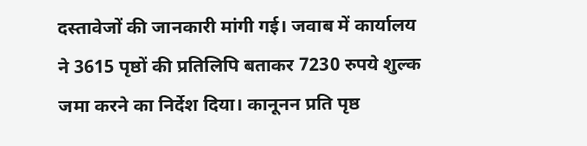दस्तावेजों की जानकारी मांगी गई। जवाब में कार्यालय ने 3615 पृष्ठों की प्रतिलिपि बताकर 7230 रुपये शुल्क जमा करने का निर्देश दिया। कानूनन प्रति पृष्ठ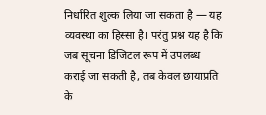निर्धारित शुल्क लिया जा सकता है — यह व्यवस्था का हिस्सा है। परंतु प्रश्न यह है कि जब सूचना डिजिटल रूप में उपलब्ध कराई जा सकती है, तब केवल छायाप्रति के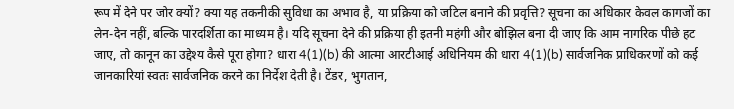रूप में देने पर जोर क्यों? क्या यह तकनीकी सुविधा का अभाव है, या प्रक्रिया को जटिल बनाने की प्रवृत्ति? सूचना का अधिकार केवल कागजों का लेन-देन नहीं, बल्कि पारदर्शिता का माध्यम है। यदि सूचना देने की प्रक्रिया ही इतनी महंगी और बोझिल बना दी जाए कि आम नागरिक पीछे हट जाए, तो कानून का उद्देश्य कैसे पूरा होगा? धारा 4(1)(b) की आत्मा आरटीआई अधिनियम की धारा 4(1)(b) सार्वजनिक प्राधिकरणों को कई जानकारियां स्वतः सार्वजनिक करने का निर्देश देती है। टेंडर, भुगतान,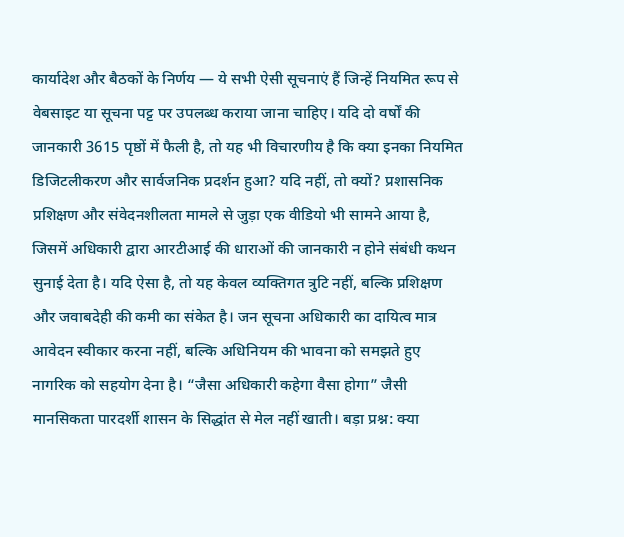कार्यादेश और बैठकों के निर्णय — ये सभी ऐसी सूचनाएं हैं जिन्हें नियमित रूप से वेबसाइट या सूचना पट्ट पर उपलब्ध कराया जाना चाहिए। यदि दो वर्षों की जानकारी 3615 पृष्ठों में फैली है, तो यह भी विचारणीय है कि क्या इनका नियमित डिजिटलीकरण और सार्वजनिक प्रदर्शन हुआ? यदि नहीं, तो क्यों? प्रशासनिक प्रशिक्षण और संवेदनशीलता मामले से जुड़ा एक वीडियो भी सामने आया है, जिसमें अधिकारी द्वारा आरटीआई की धाराओं की जानकारी न होने संबंधी कथन सुनाई देता है। यदि ऐसा है, तो यह केवल व्यक्तिगत त्रुटि नहीं, बल्कि प्रशिक्षण और जवाबदेही की कमी का संकेत है। जन सूचना अधिकारी का दायित्व मात्र आवेदन स्वीकार करना नहीं, बल्कि अधिनियम की भावना को समझते हुए नागरिक को सहयोग देना है। “जैसा अधिकारी कहेगा वैसा होगा” जैसी मानसिकता पारदर्शी शासन के सिद्धांत से मेल नहीं खाती। बड़ा प्रश्न: क्या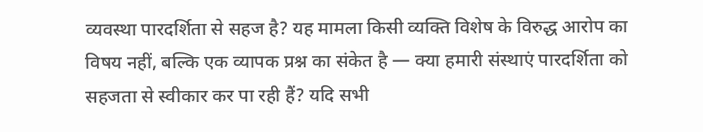व्यवस्था पारदर्शिता से सहज है? यह मामला किसी व्यक्ति विशेष के विरुद्ध आरोप का विषय नहीं, बल्कि एक व्यापक प्रश्न का संकेत है — क्या हमारी संस्थाएं पारदर्शिता को सहजता से स्वीकार कर पा रही हैं? यदि सभी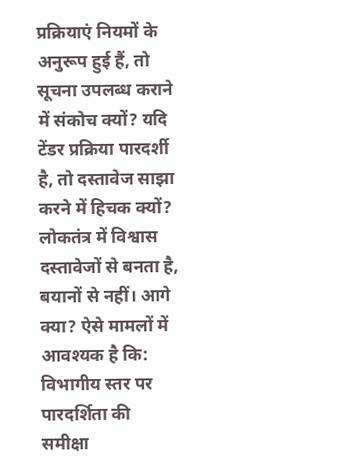प्रक्रियाएं नियमों के अनुरूप हुई हैं, तो सूचना उपलब्ध कराने में संकोच क्यों? यदि टेंडर प्रक्रिया पारदर्शी है, तो दस्तावेज साझा करने में हिचक क्यों? लोकतंत्र में विश्वास दस्तावेजों से बनता है, बयानों से नहीं। आगे क्या? ऐसे मामलों में आवश्यक है कि: विभागीय स्तर पर पारदर्शिता की समीक्षा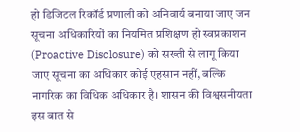हो डिजिटल रिकॉर्ड प्रणाली को अनिवार्य बनाया जाए जन सूचना अधिकारियों का नियमित प्रशिक्षण हो स्वप्रकाशन (Proactive Disclosure) को सख्ती से लागू किया जाए सूचना का अधिकार कोई एहसान नहीं, बल्कि नागरिक का विधिक अधिकार है। शासन की विश्वसनीयता इस बात से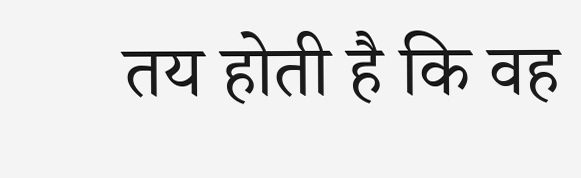तय होती है कि वह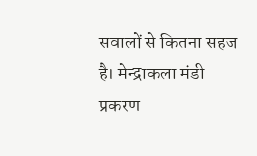सवालों से कितना सहज है। मेन्द्राकला मंडी प्रकरण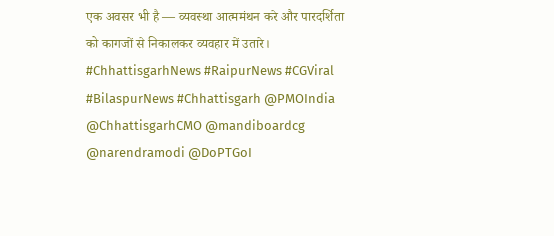एक अवसर भी है — व्यवस्था आत्ममंथन करे और पारदर्शिता को कागजों से निकालकर व्यवहार में उतारे। #ChhattisgarhNews #RaipurNews #CGViral #BilaspurNews #Chhattisgarh @PMOIndia @ChhattisgarhCMO @mandiboardcg @narendramodi @DoPTGoI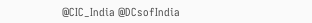@CIC_India @DCsofIndia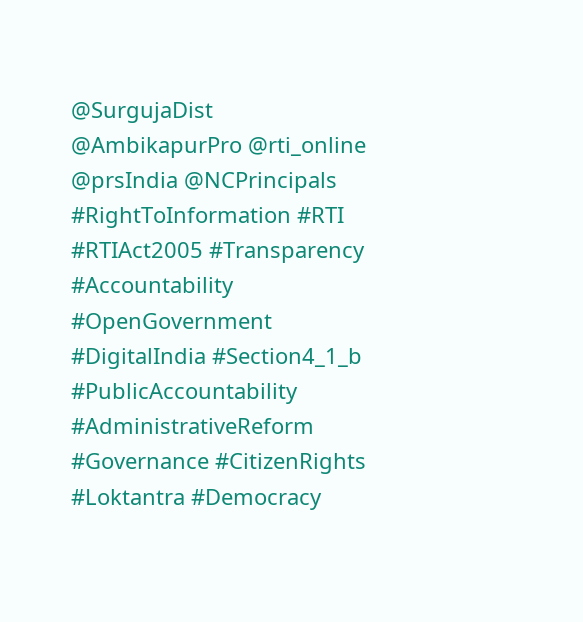@SurgujaDist @AmbikapurPro @rti_online @prsIndia @NCPrincipals #RightToInformation #RTI #RTIAct2005 #Transparency #Accountability #OpenGovernment #DigitalIndia #Section4_1_b #PublicAccountability #AdministrativeReform #Governance #CitizenRights #Loktantra #Democracy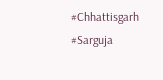#Chhattisgarh #Sarguja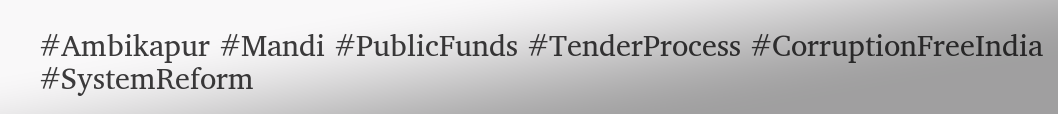#Ambikapur #Mandi #PublicFunds #TenderProcess #CorruptionFreeIndia #SystemReform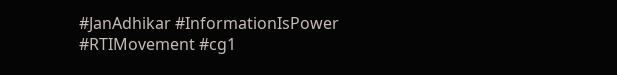#JanAdhikar #InformationIsPower #RTIMovement #cg1